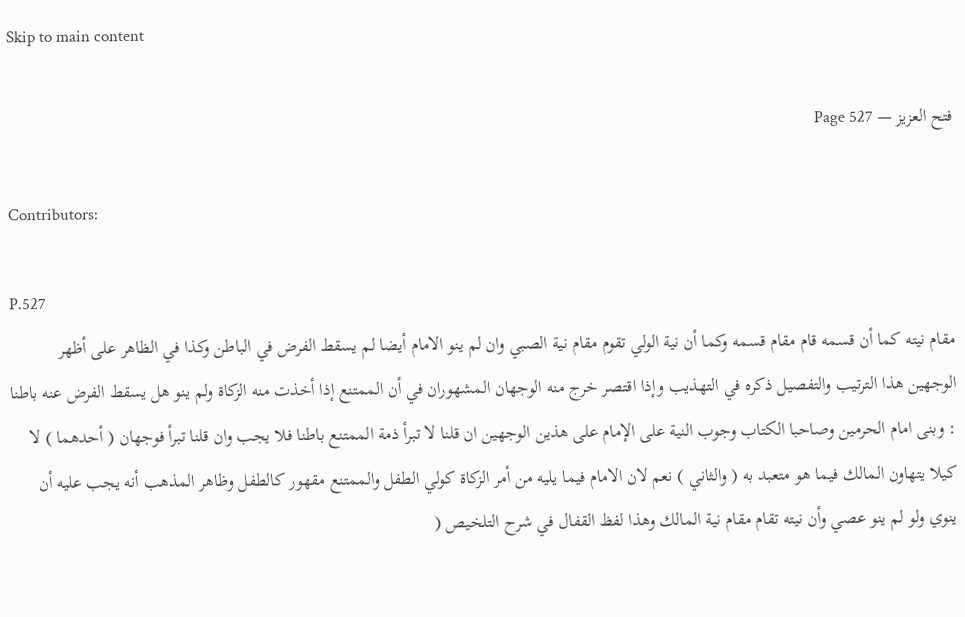Skip to main content

فتح العزيز — Page 527

Contributors:

P.527
مقام نيته كما أن قسمه قام مقام قسمه وكما أن نية الولي تقوم مقام نية الصبي وان لم ينو الامام أيضا لم يسقط الفرض في الباطن وكذا في الظاهر على أظهر الوجهين هذا الترتيب والتفصيل ذكره في التهذيب وإذا اقتصر خرج منه الوجهان المشهوران في أن الممتنع إذا أخذت منه الزكاة ولم ينو هل يسقط الفرض عنه باطنا : وبنى امام الحرمين وصاحبا الكتاب وجوب النية على الإمام على هذين الوجهين ان قلنا لا تبرأ ذمة الممتنع باطنا فلا يجب وان قلنا تبرأ فوجهان ( أحدهما ) لا كيلا يتهاون المالك فيما هو متعبد به ( والثاني ) نعم لان الامام فيما يليه من أمر الزكاة كولي الطفل والممتنع مقهور كالطفل وظاهر المذهب أنه يجب عليه أن ينوي ولو لم ينو عصي وأن نيته تقام مقام نية المالك وهذا لفظ القفال في شرح التلخيص (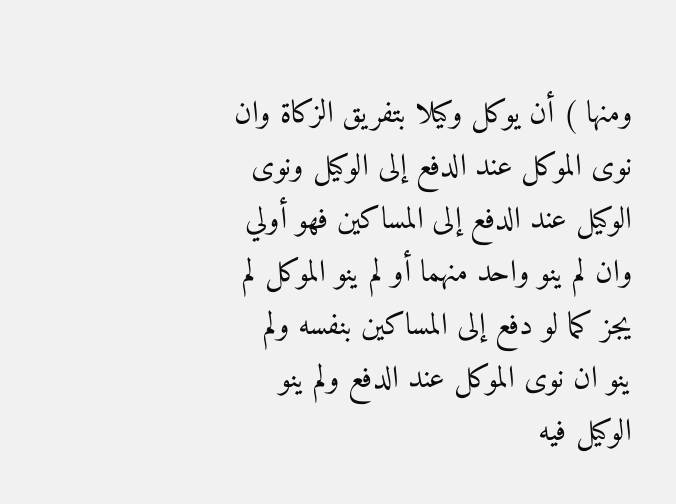ومنها ) أن يوكل وكيلا بتفريق الزكاة وان نوى الموكل عند الدفع إلى الوكيل ونوى الوكيل عند الدفع إلى المساكين فهو أولي وان لم ينو واحد منهما أو لم ينو الموكل لم يجز كما لو دفع إلى المساكين بنفسه ولم ينو ان نوى الموكل عند الدفع ولم ينو الوكيل فيه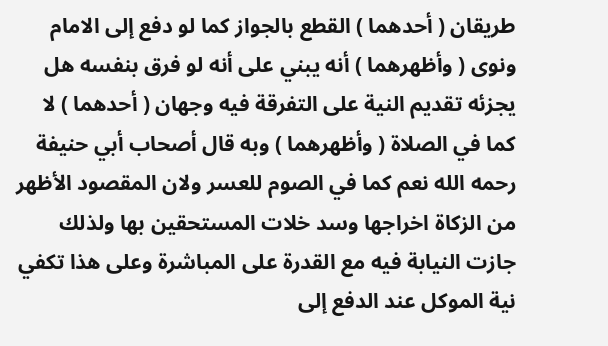طريقان ( أحدهما ) القطع بالجواز كما لو دفع إلى الامام ونوى ( وأظهرهما ) أنه يبني على أنه لو فرق بنفسه هل يجزئه تقديم النية على التفرقة فيه وجهان ( أحدهما ) لا كما في الصلاة ( وأظهرهما ) وبه قال أصحاب أبي حنيفة رحمه الله نعم كما في الصوم للعسر ولان المقصود الأظهر من الزكاة اخراجها وسد خلات المستحقين بها ولذلك جازت النيابة فيه مع القدرة على المباشرة وعلى هذا تكفي نية الموكل عند الدفع إلى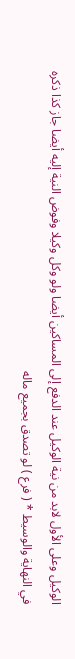الوكيل وعلى الأول لابد من نية الوكيل عند الدفع إلى المساكين أيضا ولو وكل وكيلا وفوض النية إليه أيضا جاز كذا ذكره في النهاية والوسيط * ( فرع ) لو تصدق بجميع ماله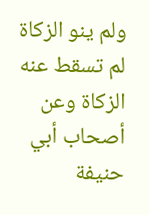ولم ينو الزكاة لم تسقط عنه الزكاة وعن أصحاب أبي حنيفة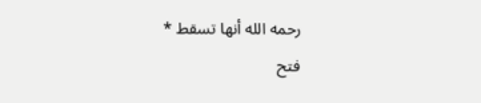رحمه الله أنها تسقط *
فتح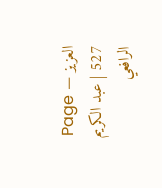العزيز — Page 527 | عبد الكريم الرافعي